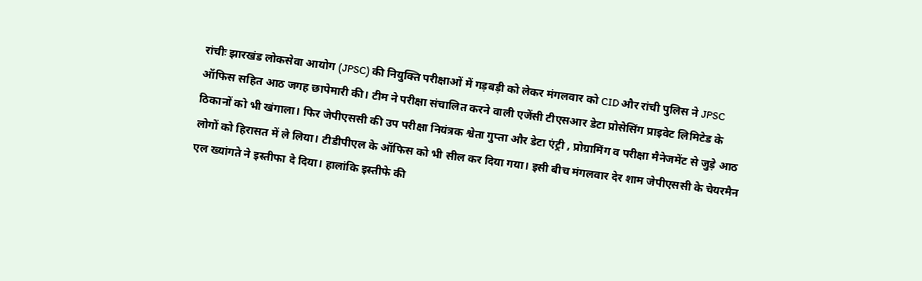रांचीः झारखंड लोकसेवा आयोग (JPSC) की नियुक्ति परीक्षाओं में गड़बड़ी को लेकर मंगलवार को CID और रांची पुलिस ने JPSC ऑफिस सहित आठ जगह छापेमारी की। टीम ने परीक्षा संचालित करने वाली एजेंसी टीएसआर डेटा प्रोसेसिंग प्राइवेट लिमिटेड के ठिकानों को भी खंगाला। फिर जेपीएससी की उप परीक्षा नियंत्रक श्वेता गुप्ता और डेटा एंट्री , प्रोग्रामिंग व परीक्षा मैनेजमेंट से जुड़े आठ लोगों को हिरासत में ले लिया। टीडीपीएल के ऑफिस को भी सील कर दिया गया। इसी बीच मंगलवार देर शाम जेपीएससी के चेयरमैन एल ख्यांगते ने इस्तीफा दे दिया। हालांकि इस्तीफे की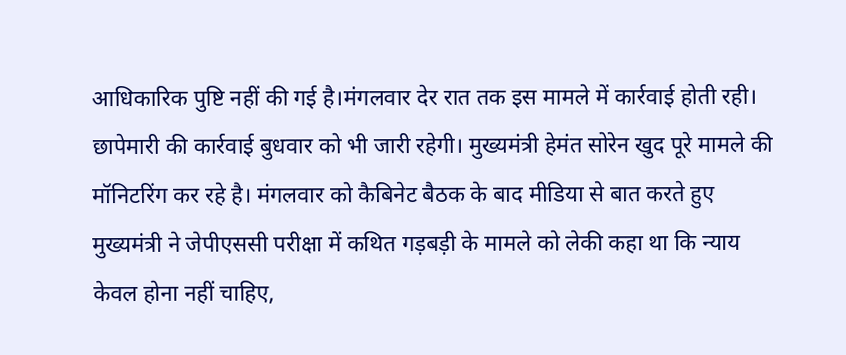आधिकारिक पुष्टि नहीं की गई है।मंगलवार देर रात तक इस मामले में कार्रवाई होती रही। छापेमारी की कार्रवाई बुधवार को भी जारी रहेगी। मुख्यमंत्री हेमंत सोरेन खुद पूरे मामले की मॉनिटरिंग कर रहे है। मंगलवार को कैबिनेट बैठक के बाद मीडिया से बात करते हुए मुख्यमंत्री ने जेपीएससी परीक्षा में कथित गड़बड़ी के मामले को लेकी कहा था कि न्याय केवल होना नहीं चाहिए,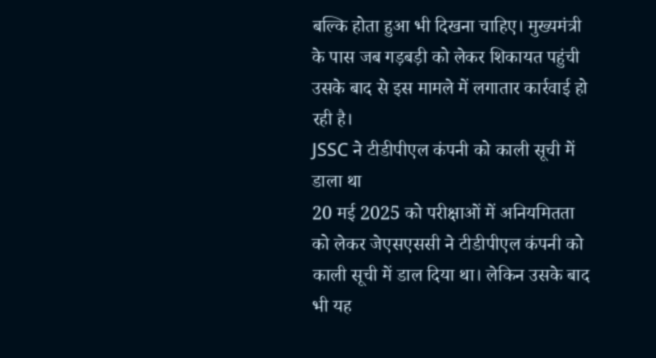बल्कि होता हुआ भी दिखना चाहिए। मुख्यमंत्री के पास जब गड़बड़ी को लेकर शिकायत पहुंची उसके बाद से इस मामले में लगातार कार्रवाई हो रही है।
JSSC ने टीडीपीएल कंपनी को काली सूची में डाला था
20 मई 2025 को परीक्षाओं में अनियमितता को लेकर जेएसएससी ने टीडीपीएल कंपनी को काली सूची में डाल दिया था। लेकिन उसके बाद भी यह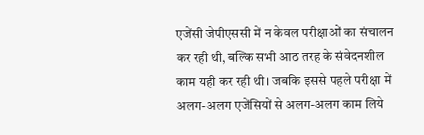एजेंसी जेपीएससी में न केवल परीक्षाओं का संचालन कर रही थी, बल्कि सभी आठ तरह के संवेदनशील काम यही कर रही थी। जबकि इससे पहले परीक्षा में अलग-अलग एजेंसियों से अलग-अलग काम लिये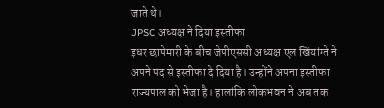जाते थे।
JPSC अध्यक्ष ने दिया इस्तीफा
इधर छापेमारी के बीच जेपीएससी अध्यक्ष एल खिंयांग्ते ने अपने पद से इस्तीफा दे दिया है। उन्होंने अपना इस्तीफा राज्यपाल को भेजा है। हालांकि लोकभवन ने अब तक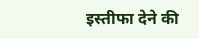इस्तीफा देने की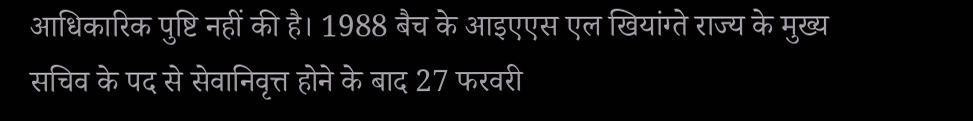आधिकारिक पुष्टि नहीं की है। 1988 बैच के आइएएस एल खियांग्ते राज्य के मुख्य सचिव के पद से सेवानिवृत्त होने के बाद 27 फरवरी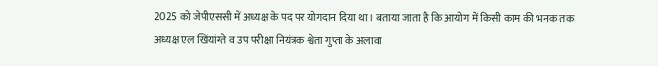2025 को जेपीएससी में अध्यक्ष के पद पर योगदान दिया था। बताया जाता है कि आयोग में किसी काम की भनक तक अध्यक्ष एल खिंयांग्ते व उप परीक्षा नियंत्रक श्वेता गुप्ता के अलावा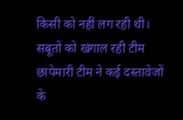किसी को नहीं लग रही थी।
सबूतों को खंगाल रही टीम
छापेमारी टीम ने कई दस्तावेजों के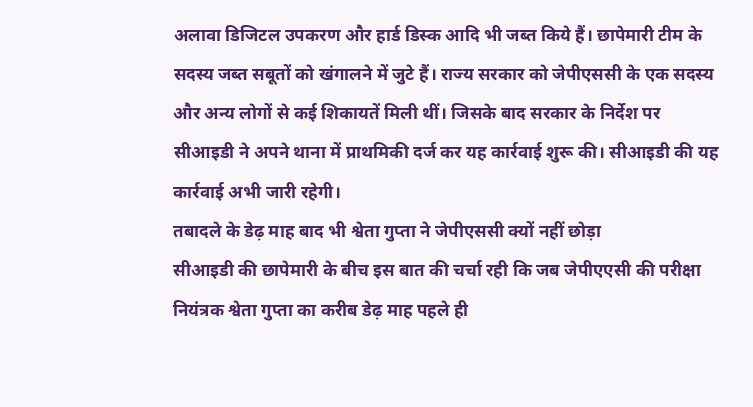अलावा डिजिटल उपकरण और हार्ड डिस्क आदि भी जब्त किये हैं। छापेमारी टीम के सदस्य जब्त सबूतों को खंगालने में जुटे हैं। राज्य सरकार को जेपीएससी के एक सदस्य और अन्य लोगों से कई शिकायतें मिली थीं। जिसके बाद सरकार के निर्देश पर सीआइडी ने अपने थाना में प्राथमिकी दर्ज कर यह कार्रवाई शुरू की। सीआइडी की यह कार्रवाई अभी जारी रहेगी।
तबादले के डेढ़ माह बाद भी श्वेता गुप्ता ने जेपीएससी क्यों नहीं छोड़ा
सीआइडी की छापेमारी के बीच इस बात की चर्चा रही कि जब जेपीएएसी की परीक्षा नियंत्रक श्वेता गुप्ता का करीब डेढ़ माह पहले ही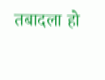तबादला हो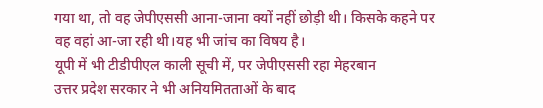गया था, तो वह जेपीएससी आना-जाना क्यों नहीं छोड़ी थी। किसके कहने पर वह वहां आ-जा रही थी।यह भी जांच का विषय है।
यूपी में भी टीडीपीएल काली सूची में, पर जेपीएससी रहा मेहरबान
उत्तर प्रदेश सरकार ने भी अनियमितताओं के बाद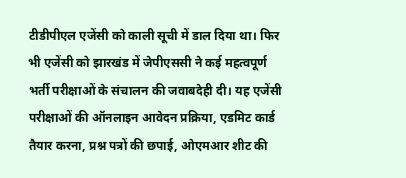टीडीपीएल एजेंसी को काली सूची में डाल दिया था। फिर भी एजेंसी को झारखंड में जेपीएससी ने कई महत्वपूर्ण भर्ती परीक्षाओं के संचालन की जवाबदेही दी। यह एजेंसी परीक्षाओं की ऑनलाइन आवेदन प्रक्रिया, एडमिट कार्ड तैयार करना, प्रश्न पत्रों की छपाई, ओएमआर शीट की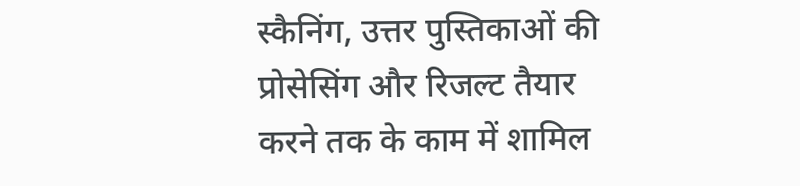स्कैनिंग, उत्तर पुस्तिकाओं की प्रोसेसिंग और रिजल्ट तैयार करने तक के काम में शामिल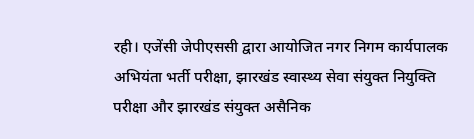रही। एजेंसी जेपीएससी द्वारा आयोजित नगर निगम कार्यपालक अभियंता भर्ती परीक्षा, झारखंड स्वास्थ्य सेवा संयुक्त नियुक्ति परीक्षा और झारखंड संयुक्त असैनिक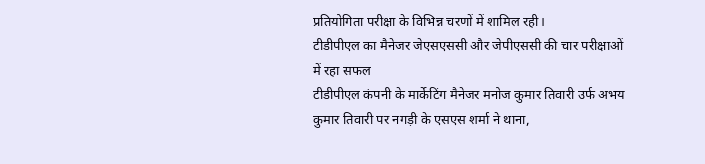प्रतियोगिता परीक्षा के विभिन्न चरणों में शामिल रही।
टीडीपीएल का मैनेजर जेएसएससी और जेपीएससी की चार परीक्षाओं में रहा सफल
टीडीपीएल कंपनी के मार्केटिंग मैनेजर मनोज कुमार तिवारी उर्फ अभय कुमार तिवारी पर नगड़ी के एसएस शर्मा ने थाना,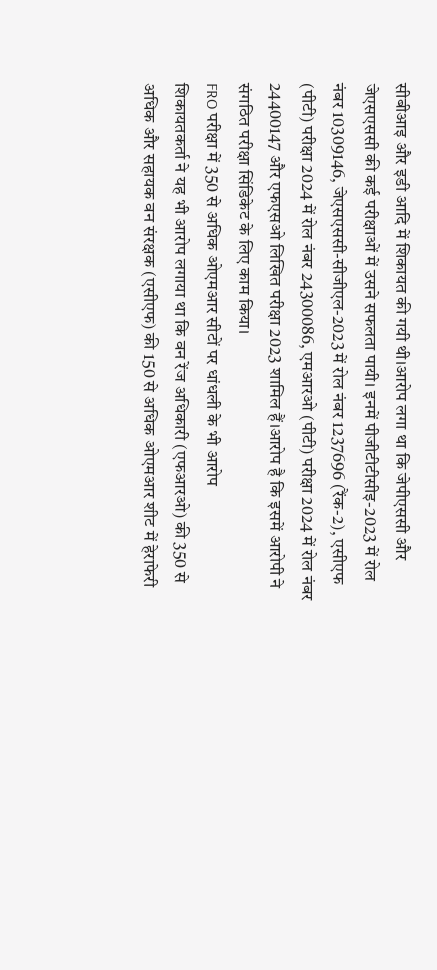सीबीआइ और इडी आदि में शिकायत की गयी थी।आरोप लगा था कि जेपीएससी और जेएसएससी की कई परीक्षाओं में उसने सफलता पायी। इनमें पीजीटीटीसीइ-2023 में रोल नंबर 10309146, जेएसएससी-सीजीएल-2023 में रोल नंबर 1237696 (रैंक-2), एसीएफ (पीटी) परीक्षा 2024 में रोल नंबर 24300086, एमआरओ (पीटी) परीक्षा 2024 में रोल नंबर 24400147 और एफएसओ लिखित परीक्षा 2023 शामिल हैं।आरोप है कि इसमें आरोपी ने संगठित परीक्षा सिंडिकेट के लिए काम किया।
FRO परीक्षा में 350 से अधिक ओएमआर सीटों पर धांधली के भी आरोप
शिकायतकर्ता ने यह भी आरोप लगाया था कि वन रेंज अधिकारी (एफआरओ) की 350 से अधिक और सहायक वन संरक्षक (एसीएफ) की 150 से अधिक ओएमआर शीट में हेराफेरी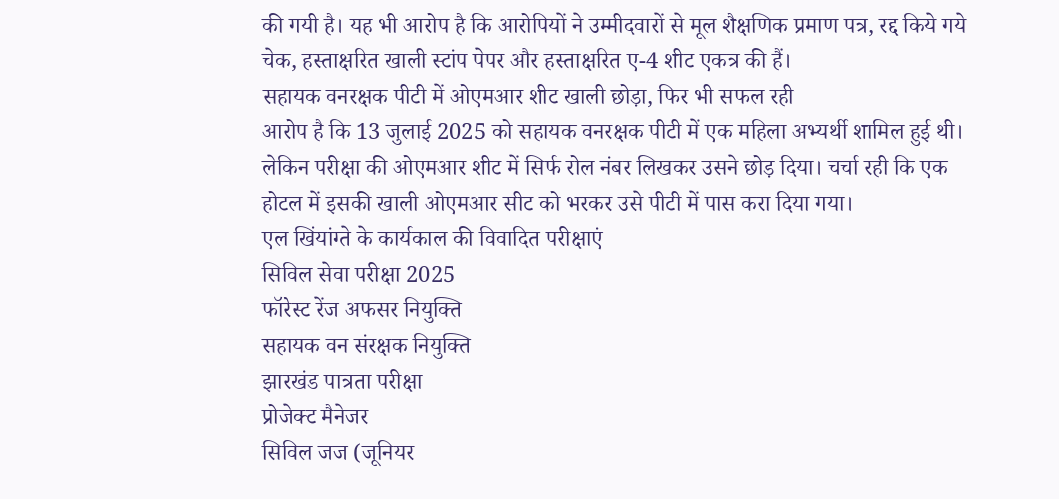की गयी है। यह भी आरोप है कि आरोपियों ने उम्मीदवारों से मूल शैक्षणिक प्रमाण पत्र, रद्द किये गये चेक, हस्ताक्षरित खाली स्टांप पेपर और हस्ताक्षरित ए-4 शीट एकत्र की हैं।
सहायक वनरक्षक पीटी में ओएमआर शीट खाली छोड़ा, फिर भी सफल रही
आरोप है कि 13 जुलाई 2025 को सहायक वनरक्षक पीटी में एक महिला अभ्यर्थी शामिल हुई थी। लेकिन परीक्षा की ओएमआर शीट में सिर्फ रोल नंबर लिखकर उसने छोड़ दिया। चर्चा रही कि एक होटल में इसकी खाली ओएमआर सीट को भरकर उसे पीटी में पास करा दिया गया।
एल खिंयांग्ते के कार्यकाल की विवादित परीक्षाएं
सिविल सेवा परीक्षा 2025
फॉरेस्ट रेंज अफसर नियुक्ति
सहायक वन संरक्षक नियुक्ति
झारखंड पात्रता परीक्षा
प्रोजेक्ट मैनेजर
सिविल जज (जूनियर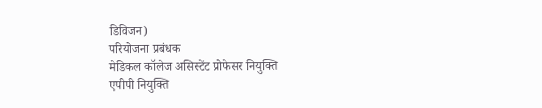डिविजन)
परियोजना प्रबंधक
मेडिकल कॉलेज असिस्टेंट प्रोफेसर नियुक्ति
एपीपी नियुक्ति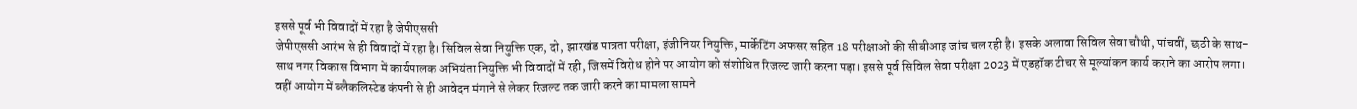इससे पूर्व भी विवादों में रहा है जेपीएससी
जेपीएससी आरंभ से ही विवादों में रहा है। सिविल सेवा नियुक्ति एक, दो, झारखंड पात्रता परीक्षा, इंजीनियर नियुक्ति, मार्केटिंग अफसर सहित 18 परीक्षाओं की सीबीआइ जांच चल रही है। इसके अलावा सिविल सेवा चौथी, पांचवीं, छठी के साथ-साथ नगर विकास विभाग में कार्यपालक अभियंता नियुक्ति भी विवादों में रही, जिसमें विरोध होने पर आयोग को संशोधित रिजल्ट जारी करना पड़ा। इससे पूर्व सिविल सेवा परीक्षा 2023 में एडहॉक टीचर से मूल्यांकन कार्य कराने का आरोप लगा। वहीं आयोग में ब्लैकलिस्टेड कंपनी से ही आवेदन मंगाने से लेकर रिजल्ट तक जारी करने का मामला सामने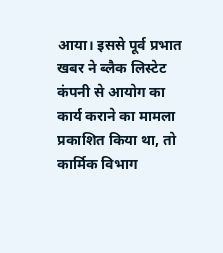आया। इससे पूर्व प्रभात खबर ने ब्लैक लिस्टेट कंपनी से आयोग का कार्य कराने का मामला प्रकाशित किया था, तो कार्मिक विभाग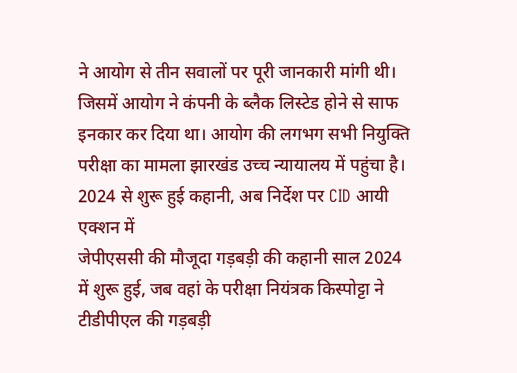ने आयोग से तीन सवालों पर पूरी जानकारी मांगी थी। जिसमें आयोग ने कंपनी के ब्लैक लिस्टेड होने से साफ इनकार कर दिया था। आयोग की लगभग सभी नियुक्ति परीक्षा का मामला झारखंड उच्च न्यायालय में पहुंचा है।
2024 से शुरू हुई कहानी, अब निर्देश पर CID आयी एक्शन में
जेपीएससी की मौजूदा गड़बड़ी की कहानी साल 2024 में शुरू हुई, जब वहां के परीक्षा नियंत्रक किस्पोट्टा ने टीडीपीएल की गड़बड़ी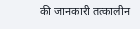की जानकारी तत्कालीन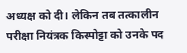अध्यक्ष को दी। लेकिन तब तत्कालीन परीक्षा नियंत्रक किस्पोट्टा को उनके पद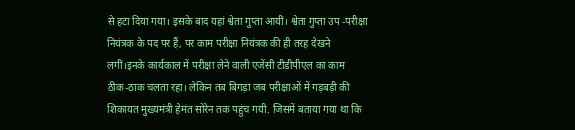से हटा दिया गया। इसके बाद यहां श्वेता गुप्ता आयीं। श्वेता गुप्ता उप -परीक्षा नियंत्रक के पद पर हैं, पर काम परीक्षा नियंत्रक की ही तरह देखने लगीं।इनके कार्यकाल में परीक्षा लेने वाली एजेंसी टीडीपीएल का काम ठीक-ठाक चलता रहा। लेकिन तब बिगड़ा जब परीक्षाओं में गड़बड़ी की शिकायत मुख्यमंत्री हेमंत सोरेन तक पहुंच गयी. जिसमें बताया गया था कि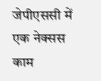जेपीएससी में एक नेक्सस काम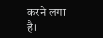करने लगा है।